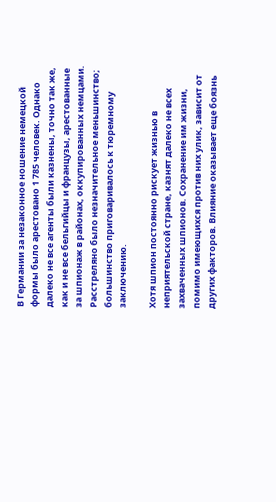В Германии за незаконное ношение немецкой формы было арестовано 1 785 человек. Однако далеко не все агенты были казнены, точно так же, как и не все бельгийцы и французы, арестованные за шпионаж в районах, оккупированных немцами. Расстреляно было незначительное меньшинство; большинство приговаривалось к тюремному заключению.

Хотя шпион постоянно рискует жизнью в неприятельской стране, казнят далеко не всех захваченных шпионов. Сохранение им жизни, помимо имеющихся против них улик, зависит от других факторов. Влияние оказывает еще боязнь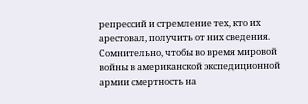репрессий и стремление тех, кто их арестовал, получить от них сведения. Сомнительно, чтобы во время мировой войны в американской экспедиционной армии смертность на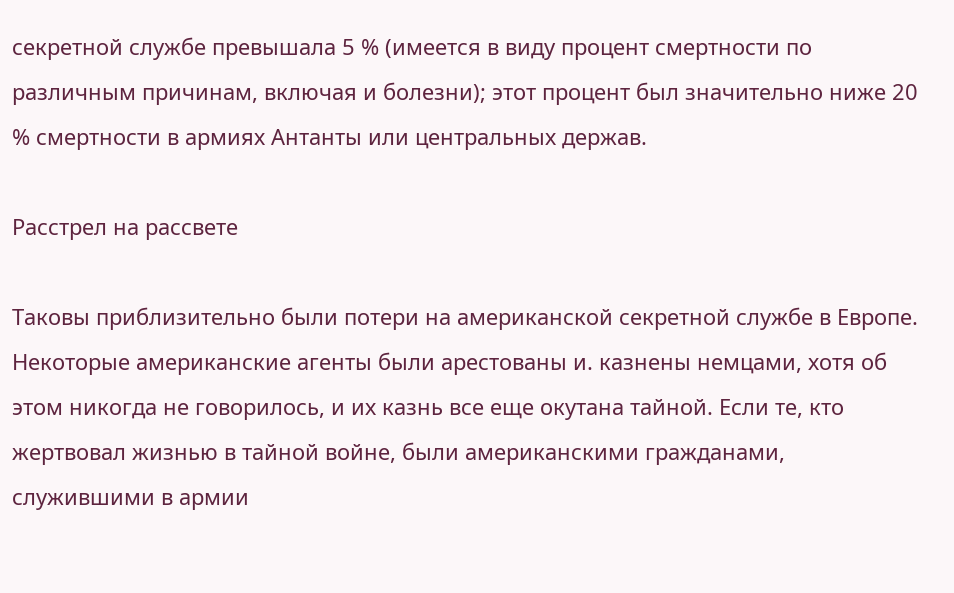секретной службе превышала 5 % (имеется в виду процент смертности по различным причинам, включая и болезни); этот процент был значительно ниже 20 % смертности в армиях Антанты или центральных держав.

Расстрел на рассвете

Таковы приблизительно были потери на американской секретной службе в Европе. Некоторые американские агенты были арестованы и. казнены немцами, хотя об этом никогда не говорилось, и их казнь все еще окутана тайной. Если те, кто жертвовал жизнью в тайной войне, были американскими гражданами, служившими в армии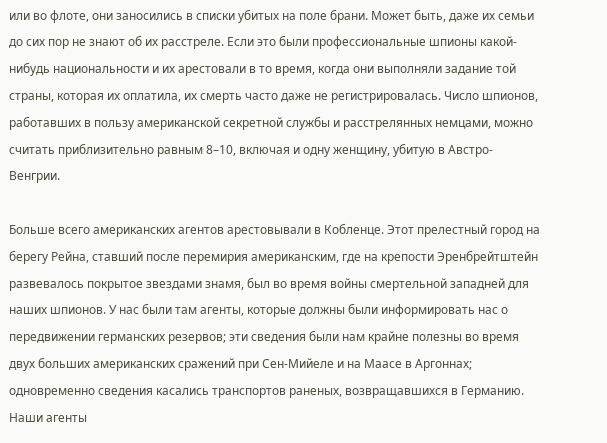или во флоте, они заносились в списки убитых на поле брани. Может быть, даже их семьи до сих пор не знают об их расстреле. Если это были профессиональные шпионы какой-нибудь национальности и их арестовали в то время, когда они выполняли задание той страны, которая их оплатила, их смерть часто даже не регистрировалась. Число шпионов, работавших в пользу американской секретной службы и расстрелянных немцами, можно считать приблизительно равным 8–10, включая и одну женщину, убитую в Австро-Венгрии.

Больше всего американских агентов арестовывали в Кобленце. Этот прелестный город на берегу Рейна, ставший после перемирия американским, где на крепости Эренбрейтштейн развевалось покрытое звездами знамя, был во время войны смертельной западней для наших шпионов. У нас были там агенты, которые должны были информировать нас о передвижении германских резервов; эти сведения были нам крайне полезны во время двух больших американских сражений при Сен-Мийеле и на Маасе в Аргоннах; одновременно сведения касались транспортов раненых, возвращавшихся в Германию. Наши агенты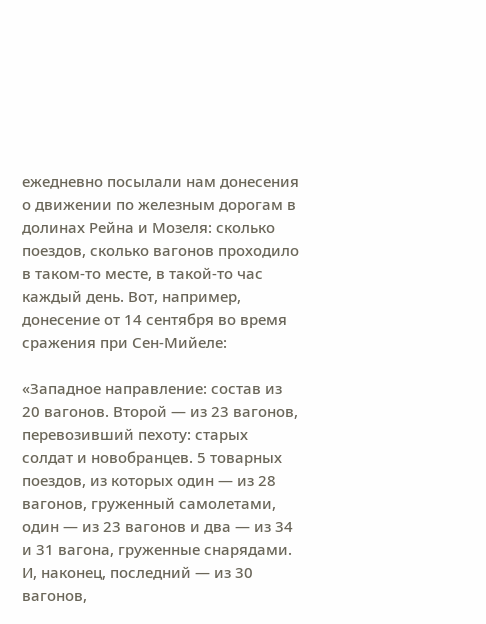ежедневно посылали нам донесения о движении по железным дорогам в долинах Рейна и Мозеля: сколько поездов, сколько вагонов проходило в таком-то месте, в такой-то час каждый день. Вот, например, донесение от 14 сентября во время сражения при Сен-Мийеле:

«Западное направление: состав из 20 вагонов. Второй — из 23 вагонов, перевозивший пехоту: старых солдат и новобранцев. 5 товарных поездов, из которых один — из 28 вагонов, груженный самолетами, один — из 23 вагонов и два — из 34 и 31 вагона, груженные снарядами. И, наконец, последний — из 30 вагонов,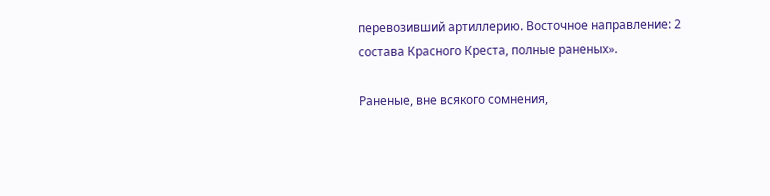перевозивший артиллерию. Восточное направление: 2 состава Красного Креста, полные раненых».

Раненые, вне всякого сомнения,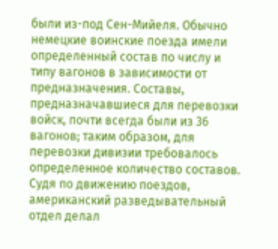были из-под Сен-Мийеля. Обычно немецкие воинские поезда имели определенный состав по числу и типу вагонов в зависимости от предназначения. Составы, предназначавшиеся для перевозки войск, почти всегда были из 36 вагонов; таким образом, для перевозки дивизии требовалось определенное количество составов. Судя по движению поездов, американский разведывательный отдел делал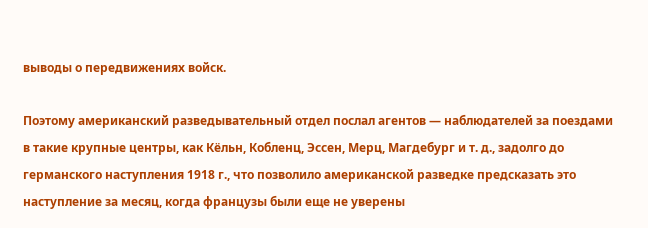выводы о передвижениях войск.

Поэтому американский разведывательный отдел послал агентов — наблюдателей за поездами в такие крупные центры, как Кёльн, Кобленц, Эссен, Мерц, Магдебург и т. д., задолго до германского наступления 1918 г., что позволило американской разведке предсказать это наступление за месяц, когда французы были еще не уверены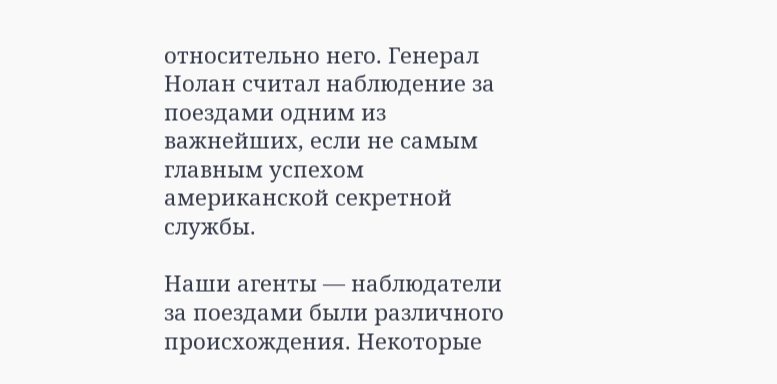относительно него. Генерал Нолан считал наблюдение за поездами одним из важнейших, если не самым главным успехом американской секретной службы.

Наши агенты — наблюдатели за поездами были различного происхождения. Некоторые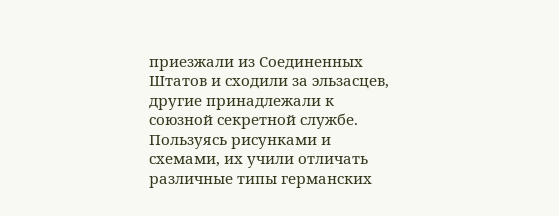приезжали из Соединенных Штатов и сходили за эльзасцев, другие принадлежали к союзной секретной службе. Пользуясь рисунками и схемами, их учили отличать различные типы германских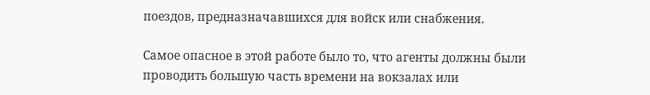поездов, предназначавшихся для войск или снабжения.

Самое опасное в этой работе было то, что агенты должны были проводить большую часть времени на вокзалах или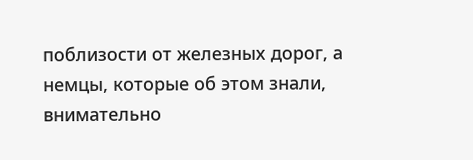поблизости от железных дорог, а немцы, которые об этом знали, внимательно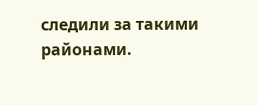следили за такими районами.